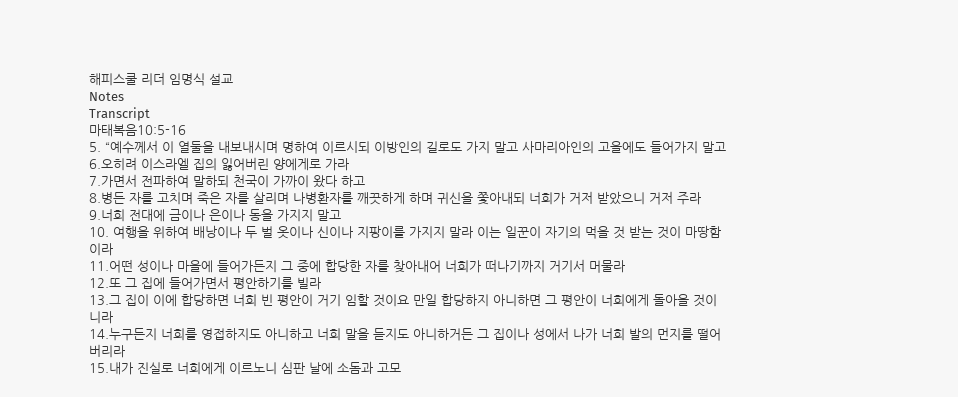해피스쿨 리더 임명식 설교
Notes
Transcript
마태복음10:5-16
5. “예수께서 이 열둘을 내보내시며 명하여 이르시되 이방인의 길로도 가지 말고 사마리아인의 고을에도 들어가지 말고
6.오히려 이스라엘 집의 잃어버린 양에게로 가라
7.가면서 전파하여 말하되 천국이 가까이 왔다 하고
8.병든 자를 고치며 죽은 자를 살리며 나병환자를 깨끗하게 하며 귀신을 쫓아내되 너희가 거저 받았으니 거저 주라
9.너희 전대에 금이나 은이나 동을 가지지 말고
10. 여행을 위하여 배낭이나 두 벌 옷이나 신이나 지팡이를 가지지 말라 이는 일꾼이 자기의 먹을 것 받는 것이 마땅함이라
11.어떤 성이나 마을에 들어가든지 그 중에 합당한 자를 찾아내어 너희가 떠나기까지 거기서 머물라
12.또 그 집에 들어가면서 평안하기를 빌라
13.그 집이 이에 합당하면 너희 빈 평안이 거기 임할 것이요 만일 합당하지 아니하면 그 평안이 너희에게 돌아올 것이니라
14.누구든지 너희를 영접하지도 아니하고 너희 말을 듣지도 아니하거든 그 집이나 성에서 나가 너희 발의 먼지를 떨어 버리라
15.내가 진실로 너희에게 이르노니 심판 날에 소돔과 고모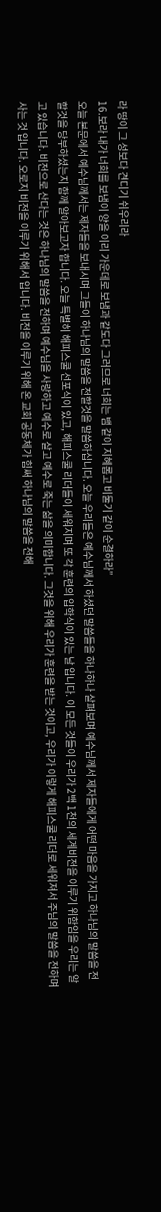라 땅이 그 성보다 견디기 쉬우리라
16.보라 내가 너희를 보냄이 양을 이리 가운데로 보냄과 같도다 그러므로 너희는 뱀 같이 지혜롭고 비둘기 같이 순결하라”
오늘 본문에서 예수님께서는 제자들을 보내시며 그들이 하나님의 말씀을 전할것을 말씀하십니다. 오늘 우리들은 예수님께서 하셨던 말씀들을 하나하나 살펴보며 예수님께서 제자들에게 어떤 마음을 가지고 하나님의 말씀을 전할것을 당부하셨는지 함께 알아보고자 합니다. 오늘 특별히 해피스쿨 선포식이 있고, 해피스쿨 리더들이 세워지며 또 각 훈련의 입학식이 있는 날 입니다. 이 모든 것들이 우리가 2백 1천의 세계비전을 이루기 위함임을 우리는 알고 있습니다. 비전으로 산다는 것은 하나님의 말씀을 전하며 예수님을 사랑하고 예수로 살고 예수로 죽는 삶을 의미합니다. 그것을 위해 우리가 훈련을 받는 것이고, 우리가 이렇게 해피스쿨 리더로 세워져서 주님의 말씀을 전하며 사는 것 입니다. 오로지 비전을 이루기 위해서 입니다. 비전을 이루기 위해 온 교회 공동체가 힘써 하나님의 말씀을 전해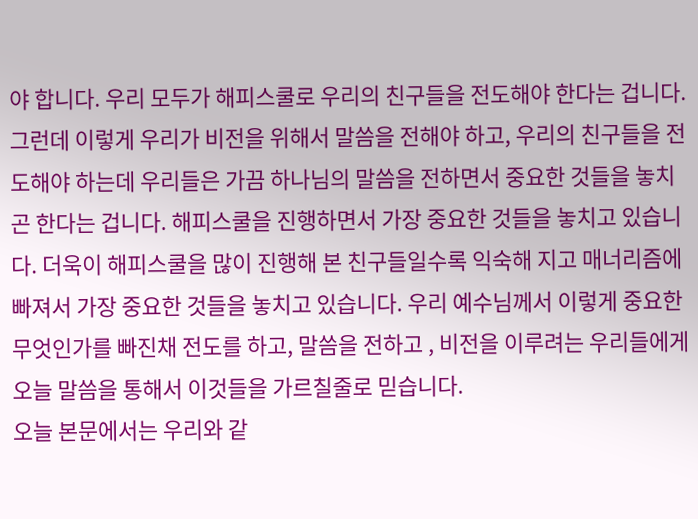야 합니다. 우리 모두가 해피스쿨로 우리의 친구들을 전도해야 한다는 겁니다.
그런데 이렇게 우리가 비전을 위해서 말씀을 전해야 하고, 우리의 친구들을 전도해야 하는데 우리들은 가끔 하나님의 말씀을 전하면서 중요한 것들을 놓치곤 한다는 겁니다. 해피스쿨을 진행하면서 가장 중요한 것들을 놓치고 있습니다. 더욱이 해피스쿨을 많이 진행해 본 친구들일수록 익숙해 지고 매너리즘에 빠져서 가장 중요한 것들을 놓치고 있습니다. 우리 예수님께서 이렇게 중요한 무엇인가를 빠진채 전도를 하고, 말씀을 전하고 , 비전을 이루려는 우리들에게 오늘 말씀을 통해서 이것들을 가르칠줄로 믿습니다.
오늘 본문에서는 우리와 같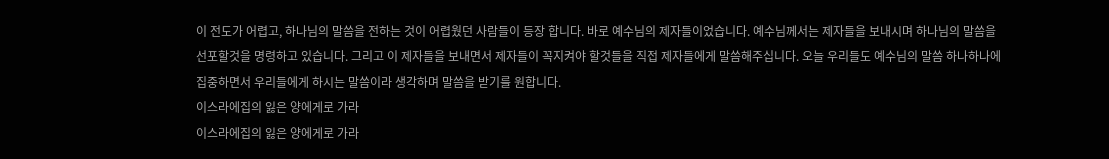이 전도가 어렵고, 하나님의 말씀을 전하는 것이 어렵웠던 사람들이 등장 합니다. 바로 예수님의 제자들이었습니다. 예수님께서는 제자들을 보내시며 하나님의 말씀을 선포할것을 명령하고 있습니다. 그리고 이 제자들을 보내면서 제자들이 꼭지켜야 할것들을 직접 제자들에게 말씀해주십니다. 오늘 우리들도 예수님의 말씀 하나하나에 집중하면서 우리들에게 하시는 말씀이라 생각하며 말씀을 받기를 원합니다.
이스라에집의 잃은 양에게로 가라
이스라에집의 잃은 양에게로 가라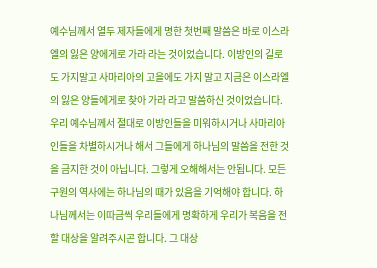예수님께서 열두 제자들에게 명한 첫번째 말씀은 바로 이스라엘의 잃은 양에게로 가라 라는 것이었습니다. 이방인의 길로도 가지말고 사마리아의 고을에도 가지 말고 지금은 이스라엘의 잃은 양들에게로 찾아 가라 라고 말씀하신 것이었습니다. 우리 예수님께서 절대로 이방인들을 미워하시거나 사마리아인들을 차별하시거나 해서 그들에게 하나님의 말씀을 전한 것을 금지한 것이 아닙니다. 그렇게 오해해서는 안됩니다. 모든 구원의 역사에는 하나님의 때가 있음을 기억해야 합니다. 하나님께서는 이따금씩 우리들에게 명확하게 우리가 복음을 전할 대상을 알려주시곤 합니다. 그 대상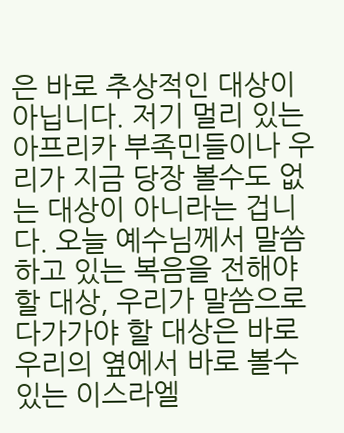은 바로 추상적인 대상이 아닙니다. 저기 멀리 있는 아프리카 부족민들이나 우리가 지금 당장 볼수도 없는 대상이 아니라는 겁니다. 오늘 예수님께서 말씀하고 있는 복음을 전해야할 대상, 우리가 말씀으로 다가가야 할 대상은 바로 우리의 옆에서 바로 볼수 있는 이스라엘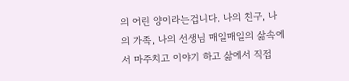의 어린 양이라는겁니다. 나의 친구, 나의 가족, 나의 선생님 매일매일의 삶속에서 마주치고 이야기 하고 삶에서 직접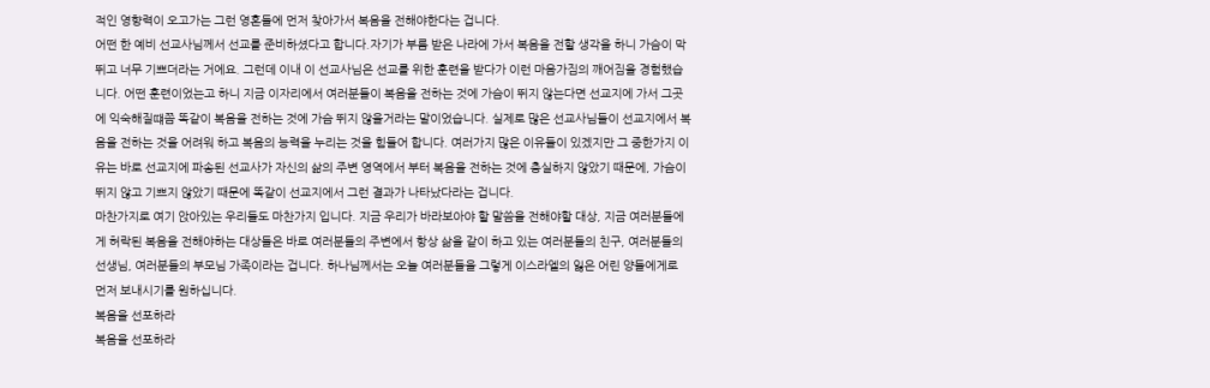적인 영향력이 오고가는 그런 영혼들에 먼저 찾아가서 복음을 전해야한다는 겁니다.
어떤 한 예비 선교사님께서 선교를 준비하셨다고 합니다.자기가 부름 받은 나라에 가서 복음을 전할 생각을 하니 가슴이 막 뛰고 너무 기쁘더라는 거에요. 그런데 이내 이 선교사님은 선교를 위한 훈련을 받다가 이런 마음가짐의 깨어짐을 경험했습니다. 어떤 훈련이었는고 하니 지금 이자리에서 여러분들이 복음을 전하는 것에 가슴이 뛰지 않는다면 선교지에 가서 그곳에 익숙해질떄쯤 똑같이 복음을 전하는 것에 가슴 뛰지 않을거라는 말이었습니다. 실제로 많은 선교사님들이 선교지에서 복음을 전하는 것을 어려워 하고 복음의 능력을 누리는 것을 힘들어 합니다. 여러가지 많은 이유들이 있겠지만 그 중한가지 이유는 바로 선교지에 파송된 선교사가 자신의 삶의 주변 영역에서 부터 복음을 전하는 것에 충실하지 않았기 때문에, 가슴이 뛰지 않고 기쁘지 않았기 때문에 똑같이 선교지에서 그런 결과가 나타났다라는 겁니다.
마찬가지로 여기 앉아있는 우리들도 마찬가지 입니다. 지금 우리가 바라보아야 할 말씀을 전해야할 대상, 지금 여러분들에게 허락된 복음을 전해야하는 대상들은 바로 여러분들의 주변에서 항상 삶을 같이 하고 있는 여러분들의 친구, 여러분들의 선생님, 여러분들의 부모님 가족이라는 겁니다. 하나님께서는 오늘 여러분들을 그렇게 이스라엘의 잃은 어린 양들에게로 먼저 보내시기를 원하십니다.
복음을 선포하라
복음을 선포하라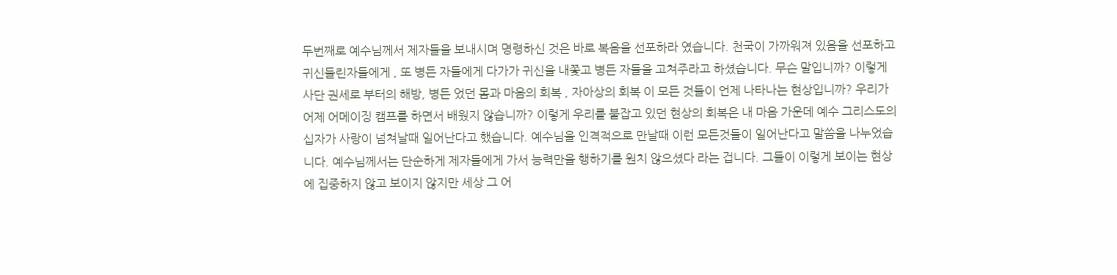두번째로 예수님께서 제자들을 보내시며 명령하신 것은 바로 복음을 선포하라 였습니다. 천국이 가까워져 있음을 선포하고 귀신들린자들에게 , 또 병든 자들에게 다가가 귀신을 내쫓고 병든 자들을 고쳐주라고 하셨습니다. 무슨 말입니까? 이렇게 사단 권세로 부터의 해방, 병든 었던 몸과 마음의 회복 , 자아상의 회복 이 모든 것들이 언제 나타나는 현상입니까? 우리가 어제 어메이징 캠프를 하면서 배웠지 않습니까? 이렇게 우리를 붙잡고 있던 현상의 회복은 내 마음 가운데 예수 그리스도의 십자가 사랑이 넘쳐날때 일어난다고 했습니다. 예수님을 인격적으로 만날때 이런 모든것들이 일어난다고 말씀을 나누었습니다. 예수님께서는 단순하게 제자들에게 가서 능력만을 행하기를 원치 않으셨다 라는 겁니다. 그들이 이렇게 보이는 현상에 집중하지 않고 보이지 않지만 세상 그 어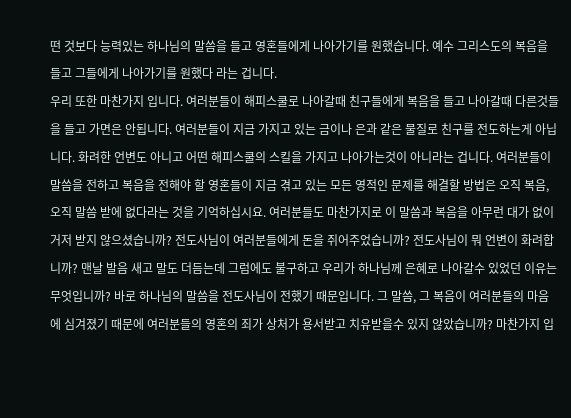떤 것보다 능력있는 하나님의 말씀을 들고 영혼들에게 나아가기를 원했습니다. 예수 그리스도의 복음을 들고 그들에게 나아가기를 원했다 라는 겁니다.
우리 또한 마찬가지 입니다. 여러분들이 해피스쿨로 나아갈때 친구들에게 복음을 들고 나아갈때 다른것들을 들고 가면은 안됩니다. 여러분들이 지금 가지고 있는 금이나 은과 같은 물질로 친구를 전도하는게 아닙니다. 화려한 언변도 아니고 어떤 해피스쿨의 스킬을 가지고 나아가는것이 아니라는 겁니다. 여러분들이 말씀을 전하고 복음을 전해야 할 영혼들이 지금 겪고 있는 모든 영적인 문제를 해결할 방법은 오직 복음, 오직 말씀 받에 없다라는 것을 기억하십시요. 여러분들도 마찬가지로 이 말씀과 복음을 아무런 대가 없이 거저 받지 않으셨습니까? 전도사님이 여러분들에게 돈을 쥐어주었습니까? 전도사님이 뭐 언변이 화려합니까? 맨날 발음 새고 말도 더듬는데 그럼에도 불구하고 우리가 하나님께 은혜로 나아갈수 있었던 이유는 무엇입니까? 바로 하나님의 말씀을 전도사님이 전했기 때문입니다. 그 말씀, 그 복음이 여러분들의 마음에 심겨졌기 때문에 여러분들의 영혼의 죄가 상처가 용서받고 치유받을수 있지 않았습니까? 마찬가지 입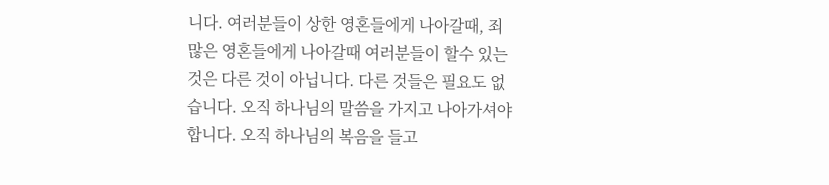니다. 여러분들이 상한 영혼들에게 나아갈때, 죄 많은 영혼들에게 나아갈때 여러분들이 할수 있는 것은 다른 것이 아닙니다. 다른 것들은 필요도 없습니다. 오직 하나님의 말씀을 가지고 나아가셔야 합니다. 오직 하나님의 복음을 들고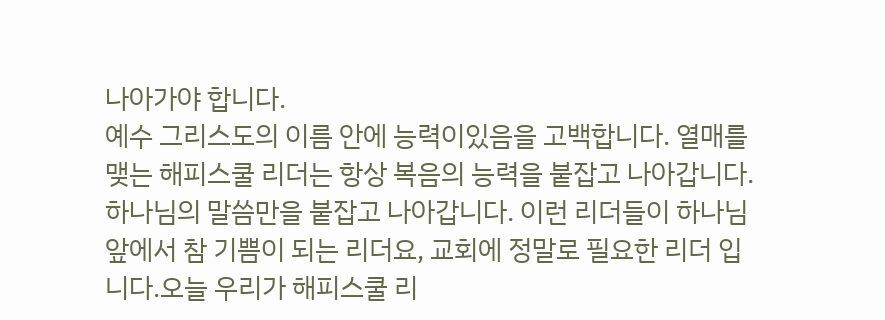나아가야 합니다.
예수 그리스도의 이름 안에 능력이있음을 고백합니다. 열매를 맺는 해피스쿨 리더는 항상 복음의 능력을 붙잡고 나아갑니다. 하나님의 말씀만을 붙잡고 나아갑니다. 이런 리더들이 하나님 앞에서 참 기쁨이 되는 리더요, 교회에 정말로 필요한 리더 입니다.오늘 우리가 해피스쿨 리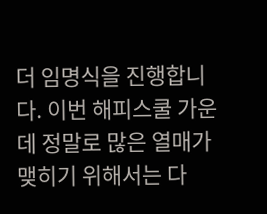더 임명식을 진행합니다. 이번 해피스쿨 가운데 정말로 많은 열매가 맺히기 위해서는 다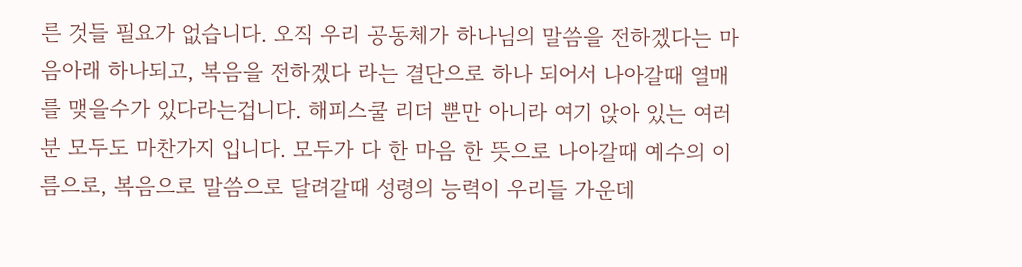른 것들 필요가 없습니다. 오직 우리 공동체가 하나님의 말씀을 전하겠다는 마음아래 하나되고, 복음을 전하겠다 라는 결단으로 하나 되어서 나아갈때 열매를 맺을수가 있다라는겁니다. 해피스쿨 리더 뿐만 아니라 여기 앉아 있는 여러분 모두도 마찬가지 입니다. 모두가 다 한 마음 한 뜻으로 나아갈때 예수의 이름으로, 복음으로 말씀으로 달려갈때 성령의 능력이 우리들 가운데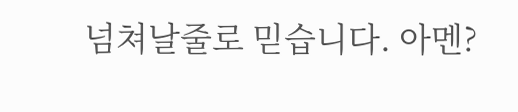넘쳐날줄로 믿습니다. 아멘?